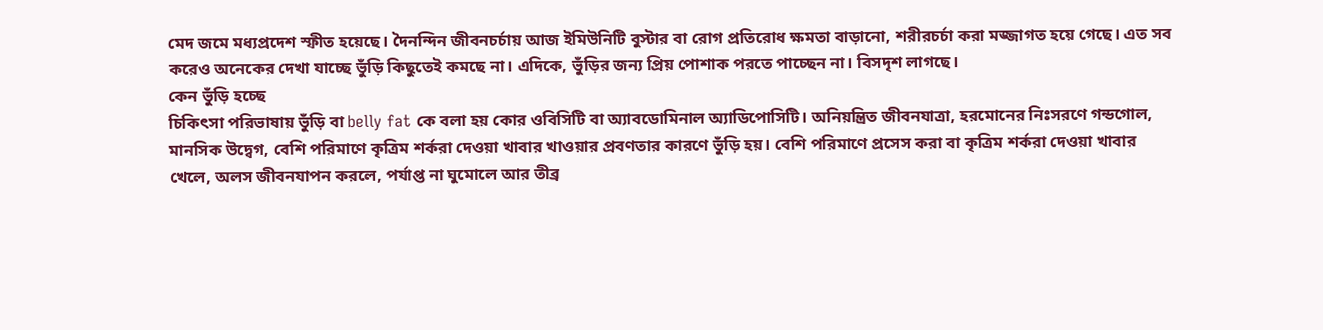মেদ জমে মধ্যপ্রদেশ স্ফীত হয়েছে। দৈনন্দিন জীবনচর্চায় আজ ইমিউনিটি বুস্টার বা রোগ প্রতিরোধ ক্ষমতা বাড়ানো, শরীরচর্চা করা মজ্জাগত হয়ে গেছে। এত সব করেও অনেকের দেখা যাচ্ছে ভুঁড়ি কিছুতেই কমছে না। এদিকে, ভুঁড়ির জন্য প্রিয় পোশাক পরতে পাচ্ছেন না। বিসদৃশ লাগছে।
কেন ভুঁড়ি হচ্ছে
চিকিৎসা পরিভাষায় ভুঁড়ি বা belly fat কে বলা হয় কোর ওবিসিটি বা অ্যাবডোমিনাল অ্যাডিপোসিটি। অনিয়ন্ত্রিত জীবনযাত্রা, হরমোনের নিঃসরণে গন্ডগোল, মানসিক উদ্বেগ, বেশি পরিমাণে কৃত্রিম শর্করা দেওয়া খাবার খাওয়ার প্রবণতার কারণে ভুঁড়ি হয়। বেশি পরিমাণে প্রসেস করা বা কৃত্রিম শর্করা দেওয়া খাবার খেলে, অলস জীবনযাপন করলে, পর্যাপ্ত না ঘুমোলে আর তীব্র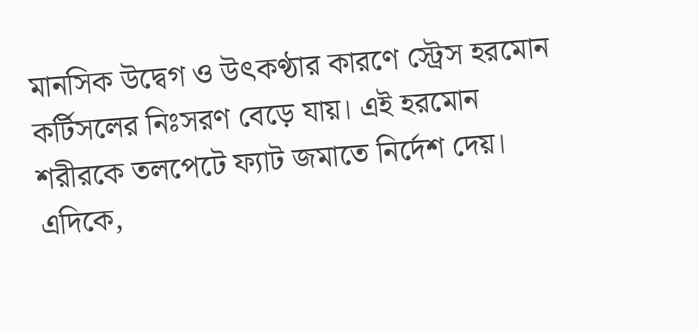মানসিক উদ্বেগ ও উৎকণ্ঠার কারণে স্ট্রেস হরমোন কর্টিসলের নিঃসরণ বেড়ে যায়। এই হরমোন শরীরকে তলপেটে ফ্যাট জমাতে নির্দেশ দেয়। এদিকে,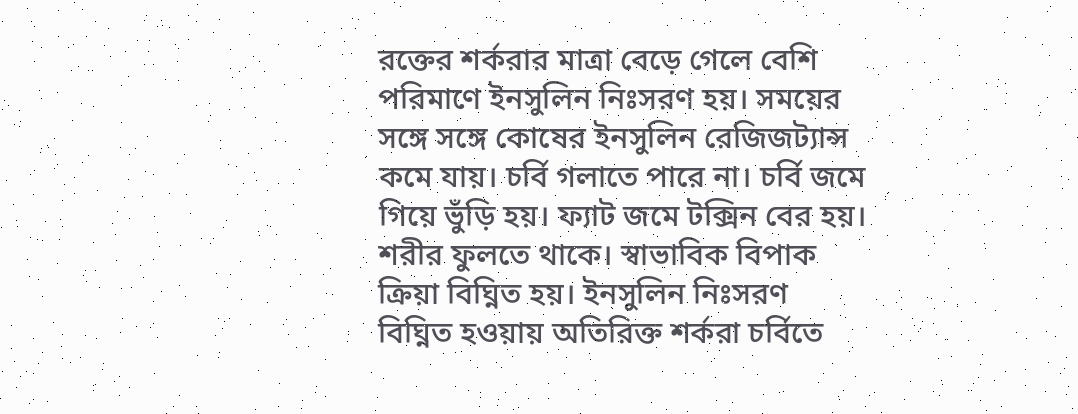রক্তের শর্করার মাত্রা বেড়ে গেলে বেশি পরিমাণে ইনসুলিন নিঃসরণ হয়। সময়ের সঙ্গে সঙ্গে কোষের ইনসুলিন রেজিজট্যান্স কমে যায়। চর্বি গলাতে পারে না। চর্বি জমে গিয়ে ভুঁড়ি হয়। ফ্যাট জমে টক্সিন বের হয়। শরীর ফুলতে থাকে। স্বাভাবিক বিপাক ক্রিয়া বিঘ্নিত হয়। ইনসুলিন নিঃসরণ বিঘ্নিত হওয়ায় অতিরিক্ত শর্করা চর্বিতে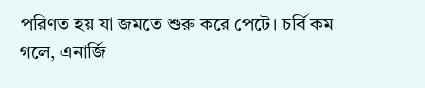পরিণত হয় যা জমতে শুরু করে পেটে। চর্বি কম গলে, এনার্জি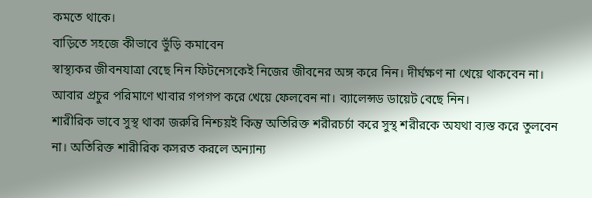কমতে থাকে।
বাড়িতে সহজে কীভাবে ভুঁড়ি কমাবেন
স্বাস্থ্যকর জীবনযাত্রা বেছে নিন ফিটনেসকেই নিজের জীবনের অঙ্গ করে নিন। দীর্ঘক্ষণ না খেয়ে থাকবেন না। আবার প্রচুর পরিমাণে খাবার গপগপ করে খেয়ে ফেলবেন না। ব্যালেন্সড ডায়েট বেছে নিন।
শারীরিক ভাবে সুস্থ থাকা জরুরি নিশ্চয়ই কিন্তু অতিরিক্ত শরীরচর্চা করে সুস্থ শরীরকে অযথা ব্যস্ত করে তুলবেন না। অতিরিক্ত শারীরিক কসরত করলে অন্যান্য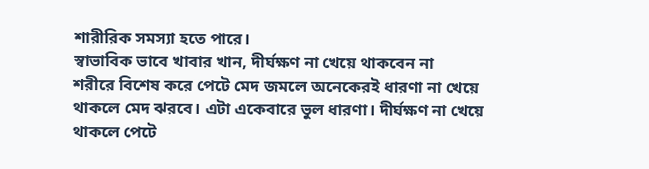শারীরিক সমস্যা হতে পারে।
স্বাভাবিক ভাবে খাবার খান, দীর্ঘক্ষণ না খেয়ে থাকবেন না
শরীরে বিশেষ করে পেটে মেদ জমলে অনেকেরই ধারণা না খেয়ে থাকলে মেদ ঝরবে। এটা একেবারে ভুল ধারণা। দীর্ঘক্ষণ না খেয়ে থাকলে পেটে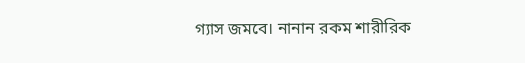গ্যাস জমবে। নানান রকম শারীরিক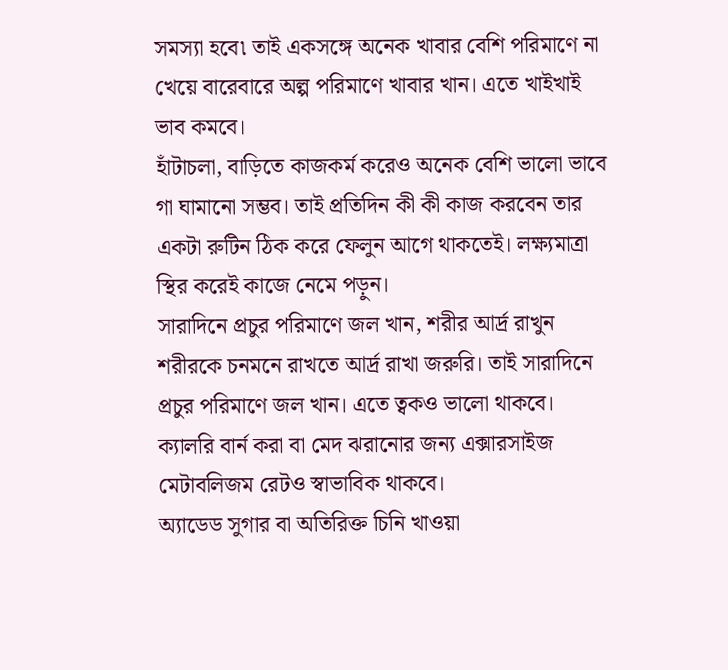সমস্যা হবে৷ তাই একসঙ্গে অনেক খাবার বেশি পরিমাণে না খেয়ে বারেবারে অল্প পরিমাণে খাবার খান। এতে খাইখাই ভাব কমবে।
হাঁটাচলা, বাড়িতে কাজকর্ম করেও অনেক বেশি ভালো ভাবে গা ঘামানো সম্ভব। তাই প্রতিদিন কী কী কাজ করবেন তার একটা রুটিন ঠিক করে ফেলুন আগে থাকতেই। লক্ষ্যমাত্রা স্থির করেই কাজে নেমে পড়ুন।
সারাদিনে প্রচুর পরিমাণে জল খান, শরীর আর্দ্র রাখুন
শরীরকে চনমনে রাখতে আর্দ্র রাখা জরুরি। তাই সারাদিনে প্রচুর পরিমাণে জল খান। এতে ত্বকও ভালো থাকবে। ক্যালরি বার্ন করা বা মেদ ঝরানোর জন্য এক্সারসাইজ মেটাবলিজম রেটও স্বাভাবিক থাকবে।
অ্যাডেড সুগার বা অতিরিক্ত চিনি খাওয়া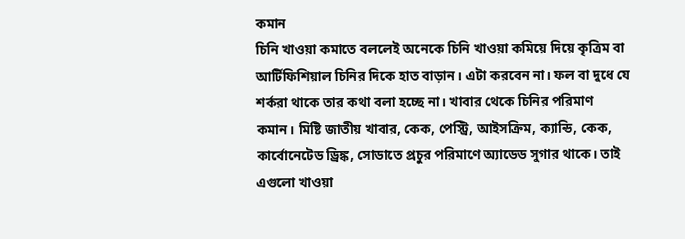কমান
চিনি খাওয়া কমাতে বললেই অনেকে চিনি খাওয়া কমিয়ে দিয়ে কৃত্রিম বা আর্টিফিশিয়াল চিনির দিকে হাত বাড়ান। এটা করবেন না। ফল বা দুধে যে শর্করা থাকে তার কথা বলা হচ্ছে না। খাবার থেকে চিনির পরিমাণ কমান। মিষ্টি জাতীয় খাবার, কেক, পেস্ট্রি, আইসক্রিম, ক্যান্ডি, কেক, কার্বোনেটেড ড্রিঙ্ক, সোডাতে প্রচুর পরিমাণে অ্যাডেড সুগার থাকে। তাই এগুলো খাওয়া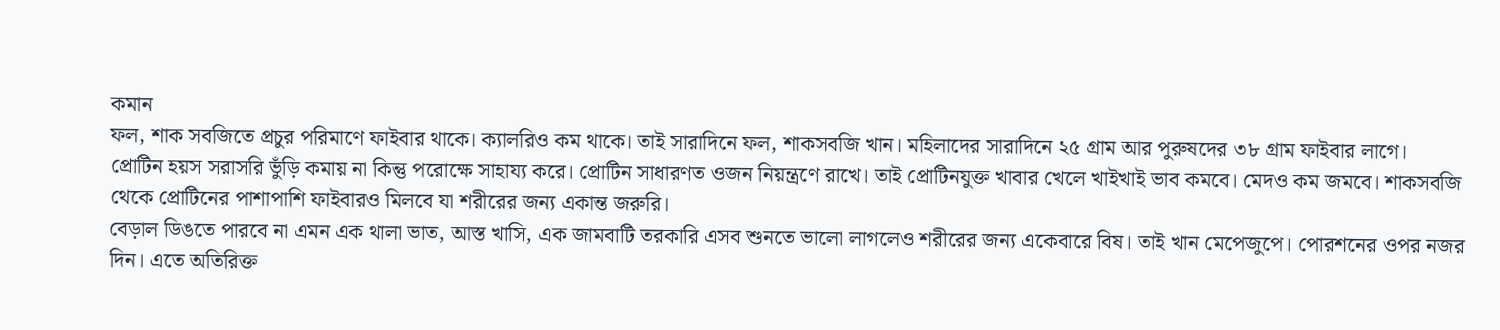কমান
ফল, শাক সবজিতে প্রচুর পরিমাণে ফাইবার থাকে। ক্যালরিও কম থাকে। তাই সারাদিনে ফল, শাকসবজি খান। মহিলাদের সারাদিনে ২৫ গ্রাম আর পুরুষদের ৩৮ গ্রাম ফাইবার লাগে।
প্রোটিন হয়স সরাসরি ভুঁড়ি কমায় না কিন্তু পরোক্ষে সাহায্য করে। প্রোটিন সাধারণত ওজন নিয়ন্ত্রণে রাখে। তাই প্রোটিনযুক্ত খাবার খেলে খাইখাই ভাব কমবে। মেদও কম জমবে। শাকসবজি থেকে প্রোটিনের পাশাপাশি ফাইবারও মিলবে যা শরীরের জন্য একান্ত জরুরি।
বেড়াল ডিঙতে পারবে না এমন এক থালা ভাত, আস্ত খাসি, এক জামবাটি তরকারি এসব শুনতে ভালো লাগলেও শরীরের জন্য একেবারে বিষ। তাই খান মেপেজুপে। পোরশনের ওপর নজর দিন। এতে অতিরিক্ত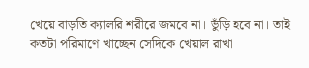খেয়ে বাড়তি ক্যালরি শরীরে জমবে না। ভুঁড়ি হবে না। তাই কতটা পরিমাণে খাচ্ছেন সেদিকে খেয়াল রাখা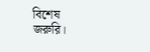বিশেষ জরুরি।